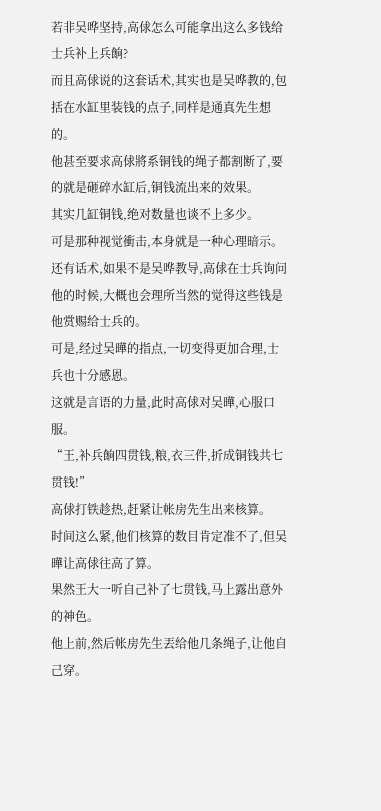若非吴哗坚持,高俅怎么可能拿出这么多钱给士兵补上兵餉?
而且高俅说的这套话术,其实也是吴哗教的,包括在水缸里装钱的点子,同样是通真先生想的。
他甚至要求高俅將系铜钱的绳子都割断了,要的就是砸碎水缸后,铜钱流出来的效果。
其实几缸铜钱,绝对数量也谈不上多少。
可是那种视觉衝击,本身就是一种心理暗示。
还有话术,如果不是吴哗教导,高俅在士兵询问他的时候,大概也会理所当然的觉得这些钱是他赏赐给士兵的。
可是,经过吴曄的指点,一切变得更加合理,士兵也十分感恩。
这就是言语的力量,此时高俅对吴曄,心服口服。
“王,补兵餉四贯钱,粮,衣三件,折成铜钱共七贯钱!”
高俅打铁趁热,赶紧让帐房先生出来核算。
时间这么紧,他们核算的数目肯定准不了,但吴曄让高俅往高了算。
果然王大一听自己补了七贯钱,马上露出意外的神色。
他上前,然后帐房先生丟给他几条绳子,让他自己穿。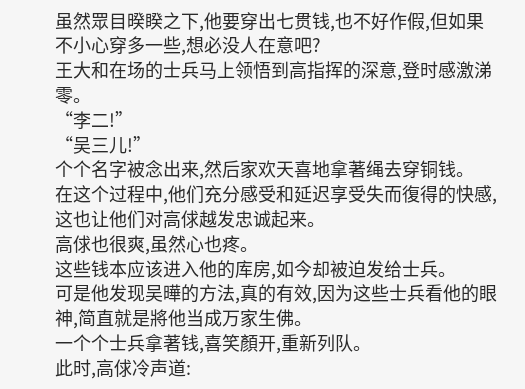虽然眾目暌睽之下,他要穿出七贯钱,也不好作假,但如果不小心穿多一些,想必没人在意吧?
王大和在场的士兵马上领悟到高指挥的深意,登时感激涕零。
“李二!”
“吴三儿!”
个个名字被念出来,然后家欢天喜地拿著绳去穿铜钱。
在这个过程中,他们充分感受和延迟享受失而復得的快感,这也让他们对高俅越发忠诚起来。
高俅也很爽,虽然心也疼。
这些钱本应该进入他的库房,如今却被迫发给士兵。
可是他发现吴曄的方法,真的有效,因为这些士兵看他的眼神,简直就是將他当成万家生佛。
一个个士兵拿著钱,喜笑顏开,重新列队。
此时,高俅冷声道: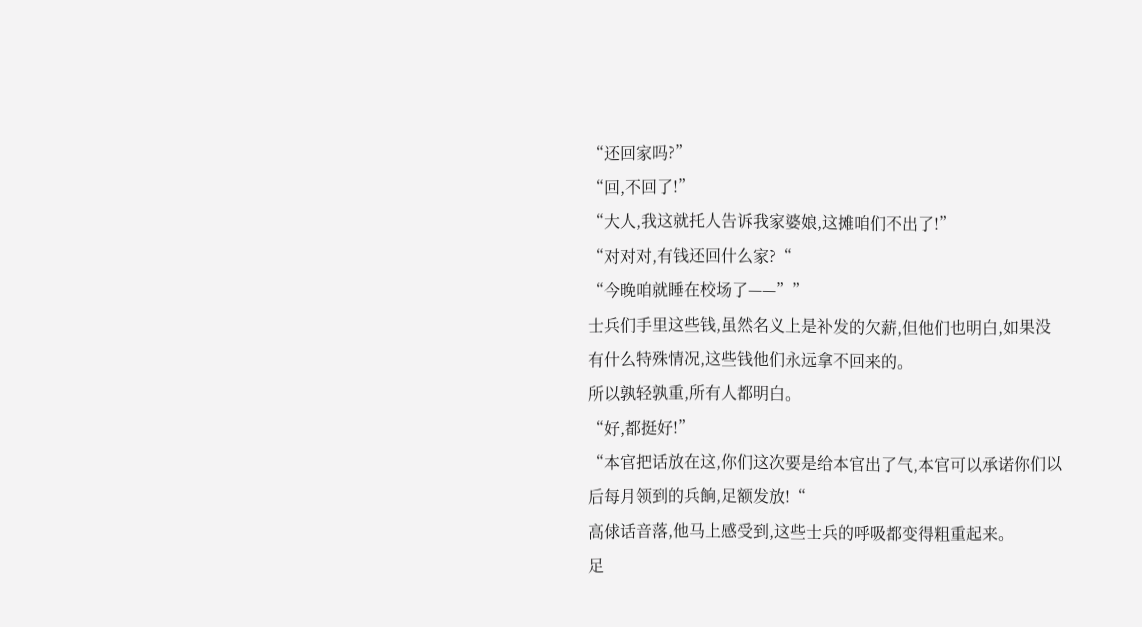“还回家吗?”
“回,不回了!”
“大人,我这就托人告诉我家婆娘,这摊咱们不出了!”
“对对对,有钱还回什么家?“
“今晚咱就睡在校场了——””
士兵们手里这些钱,虽然名义上是补发的欠薪,但他们也明白,如果没有什么特殊情况,这些钱他们永远拿不回来的。
所以孰轻孰重,所有人都明白。
“好,都挺好!”
“本官把话放在这,你们这次要是给本官出了气,本官可以承诺你们以后每月领到的兵餉,足额发放!“
高俅话音落,他马上感受到,这些士兵的呼吸都变得粗重起来。
足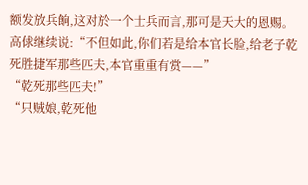额发放兵餉,这对於一个士兵而言,那可是天大的恩赐。
高俅继续说:“不但如此,你们若是给本官长脸,给老子乾死胜捷军那些匹夫,本官重重有赏——”
“乾死那些匹夫!”
“只贼娘,乾死他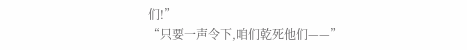们!”
“只要一声令下,咱们乾死他们——”